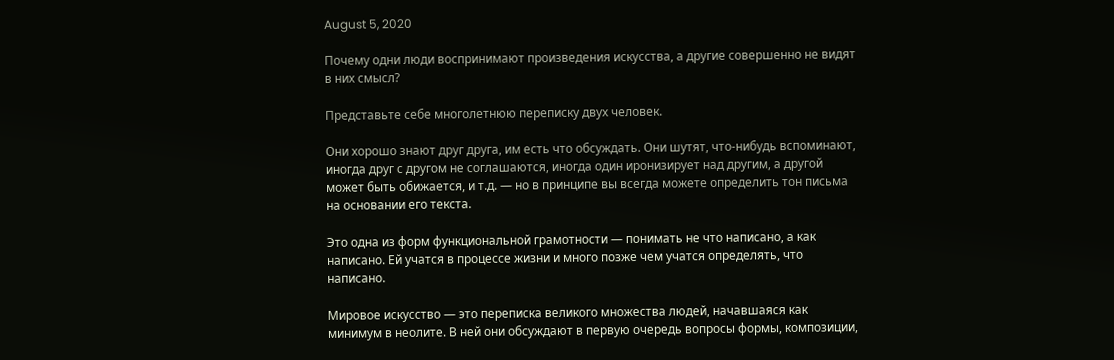August 5, 2020

Почему одни люди воспринимают произведения искусства, а другие совершенно не видят в них смысл?

Представьте себе многолетнюю переписку двух человек.

Они хорошо знают друг друга, им есть что обсуждать. Они шутят, что-нибудь вспоминают, иногда друг с другом не соглашаются, иногда один иронизирует над другим, а другой может быть обижается, и т.д. — но в принципе вы всегда можете определить тон письма на основании его текста.

Это одна из форм функциональной грамотности — понимать не что написано, а как написано. Ей учатся в процессе жизни и много позже чем учатся определять, что написано.

Мировое искусство — это переписка великого множества людей, начавшаяся как минимум в неолите. В ней они обсуждают в первую очередь вопросы формы, композиции,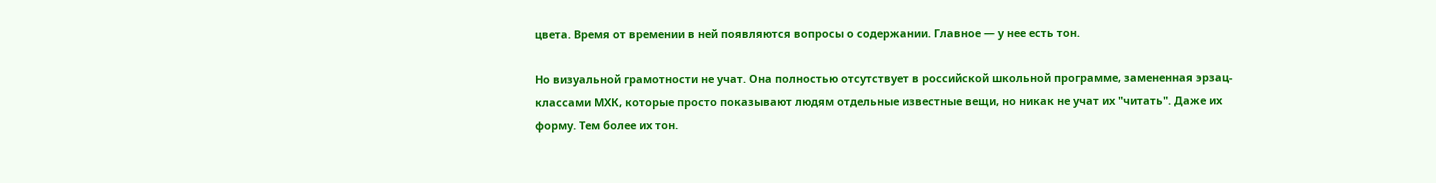цвета. Время от времении в ней появляются вопросы о содержании. Главное — у нее есть тон.

Но визуальной грамотности не учат. Она полностью отсутствует в российской школьной программе, замененная эрзац-классами МХК, которые просто показывают людям отдельные известные вещи, но никак не учат их "читать". Даже их форму. Тем более их тон.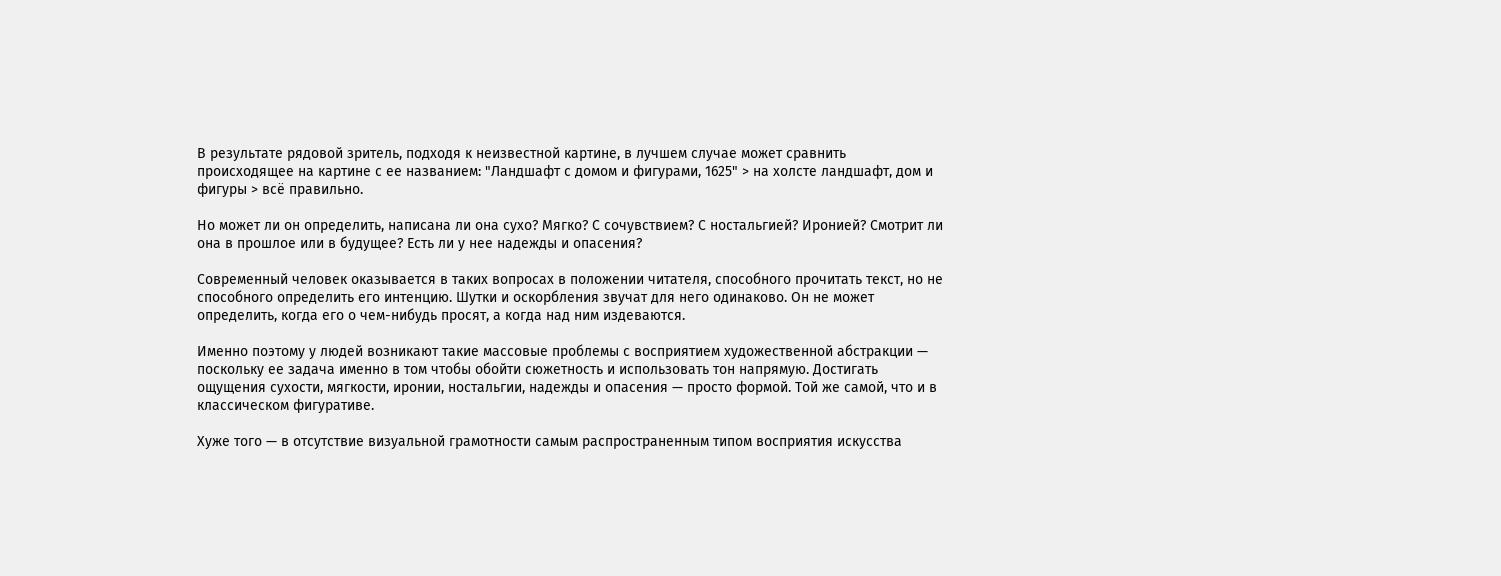В результате рядовой зритель, подходя к неизвестной картине, в лучшем случае может сравнить происходящее на картине с ее названием: "Ландшафт с домом и фигурами, 1625" > на холсте ландшафт, дом и фигуры > всё правильно.

Но может ли он определить, написана ли она сухо? Мягко? С сочувствием? С ностальгией? Иронией? Смотрит ли она в прошлое или в будущее? Есть ли у нее надежды и опасения?

Современный человек оказывается в таких вопросах в положении читателя, способного прочитать текст, но не способного определить его интенцию. Шутки и оскорбления звучат для него одинаково. Он не может определить, когда его о чем-нибудь просят, а когда над ним издеваются.

Именно поэтому у людей возникают такие массовые проблемы с восприятием художественной абстракции — поскольку ее задача именно в том чтобы обойти сюжетность и использовать тон напрямую. Достигать ощущения сухости, мягкости, иронии, ностальгии, надежды и опасения — просто формой. Той же самой, что и в классическом фигуративе.

Хуже того — в отсутствие визуальной грамотности самым распространенным типом восприятия искусства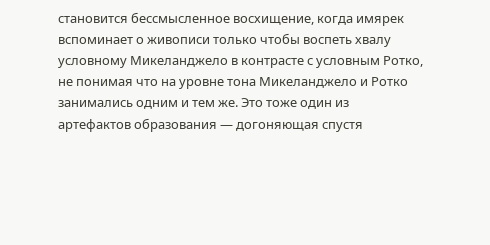становится бессмысленное восхищение, когда имярек вспоминает о живописи только чтобы воспеть хвалу условному Микеланджело в контрасте с условным Ротко, не понимая что на уровне тона Микеланджело и Ротко занимались одним и тем же. Это тоже один из артефактов образования — догоняющая спустя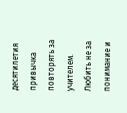десятилетия привычка повторять за учителем. Любить не за понимание и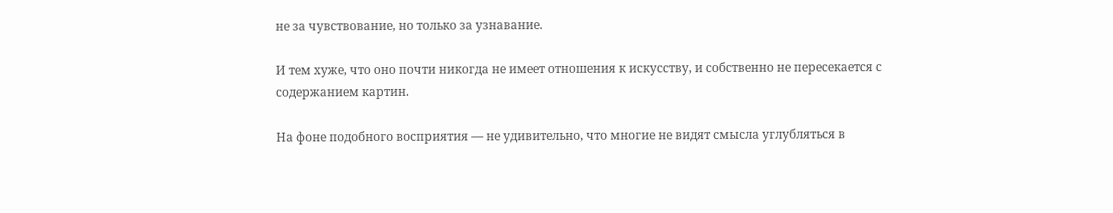не за чувствование, но только за узнавание.

И тем хуже, что оно почти никогда не имеет отношения к искусству, и собственно не пересекается с содержанием картин.

На фоне подобного восприятия — не удивительно, что многие не видят смысла углубляться в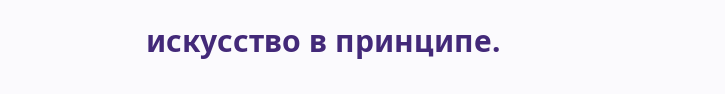искусство в принципе.